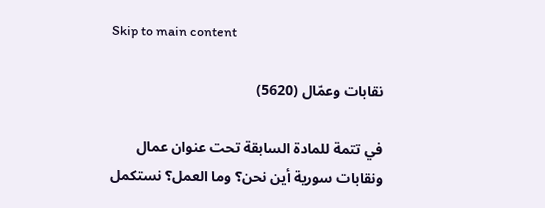Skip to main content

نقابات وعمّال (5620)

في تتمة للمادة السابقة تحت عنوان عمال ونقابات سورية أين نحن؟ وما العمل؟ نستكمل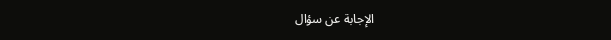الإجابة عن سؤال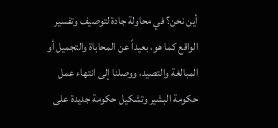أين نحن؟ في محاولة جادة لتوصيف وتفسير الواقع كما هو، بعيداً عن المحاباة والتجميل أو المبالغة والتصيد، ووصلنا إلى انتهاء عمل حكومة البشير وتشكيل حكومة جديدة على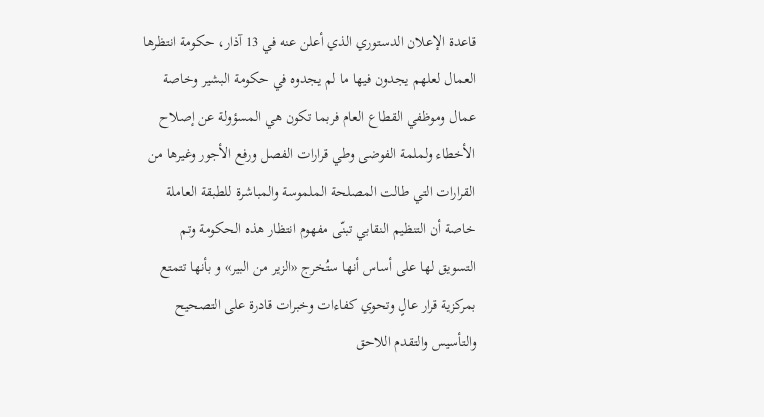قاعدة الإعلان الدستوري الذي أعلن عنه في 13 آذار، حكومة انتظرها العمال لعلهم يجدون فيها ما لم يجدوه في حكومة البشير وخاصة عمال وموظفي القطاع العام فربما تكون هي المسؤولة عن إصلاح الأخطاء ولملمة الفوضى وطي قرارات الفصل ورفع الأجور وغيرها من القرارات التي طالت المصلحة الملموسة والمباشرة للطبقة العاملة خاصة أن التنظيم النقابي تبنّى مفهوم انتظار هذه الحكومة وتم التسويق لها على أساس أنها ستُخرج «الزير من البير» و بأنها تتمتع بمركزية قرار عالٍ وتحوي كفاءات وخبرات قادرة على التصحيح والتأسيس والتقدم اللاحق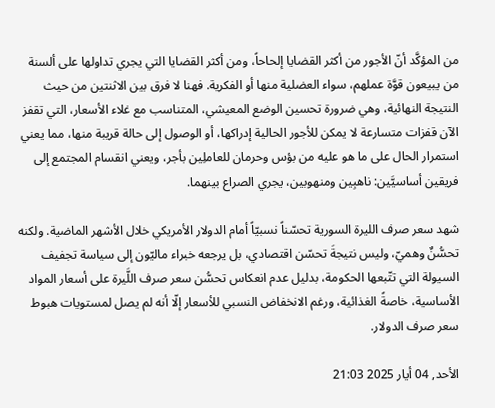من المؤكَّد أنّ الأجور من أكثر القضايا إلحاحاً، ومن أكثر القضايا التي يجري تداولها على ألسنة من يبيعون قوَّة عملهم، سواء العضلية منها أو الفكرية. فهنا لا فرق بين الاثنتين من حيث النتيجة النهائية، وهي ضرورة تحسين الوضع المعيشي، المتناسب مع غلاء الأسعار، التي تقفز الآن قفزات متسارعة لا يمكن للأجور الحالية إدراكها، أو الوصول إلى حالة قريبة منها، مما يعني استمرار الحال على ما هو عليه من بؤس وحرمان للعاملِين بأجر، ويعني انقسام المجتمع إلى فريقين أساسيَّين: ناهبِين ومنهوبين، يجري الصراع بينهما.

شهد سعر صرف الليرة السورية تحسّناً نسبيّاً أمام الدولار الأمريكي خلال الأشهر الماضية. ولكنه تحسُّنٌ وهميّ، وليس نتيجةَ تحسّن اقتصادي، بل يرجعه خبراء ماليّون إلى سياسة تجفيف السيولة التي تتّبعها الحكومة، بدليل عدم انعكاس تحسُّن سعر صرف اللَّيرة على أسعار المواد الأساسية، خاصةً الغذائية، ورغم الانخفاض النسبي للأسعار إلّا أنه لم يصل لمستويات هبوط سعر صرف الدولار.

الأحد, 04 أيار 2025 21:03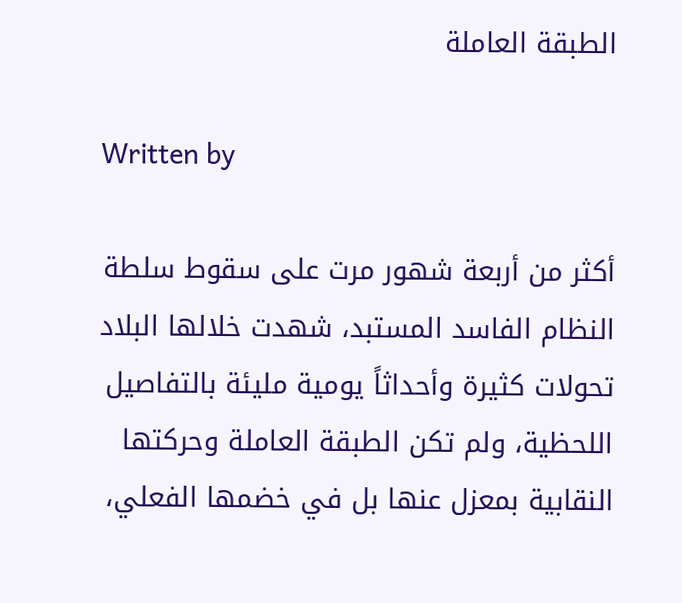الطبقة العاملة

Written by

أكثر من أربعة شهور مرت على سقوط سلطة النظام الفاسد المستبد، شهدت خلالها البلاد تحولات كثيرة وأحداثاً يومية مليئة بالتفاصيل اللحظية، ولم تكن الطبقة العاملة وحركتها النقابية بمعزل عنها بل في خضمها الفعلي،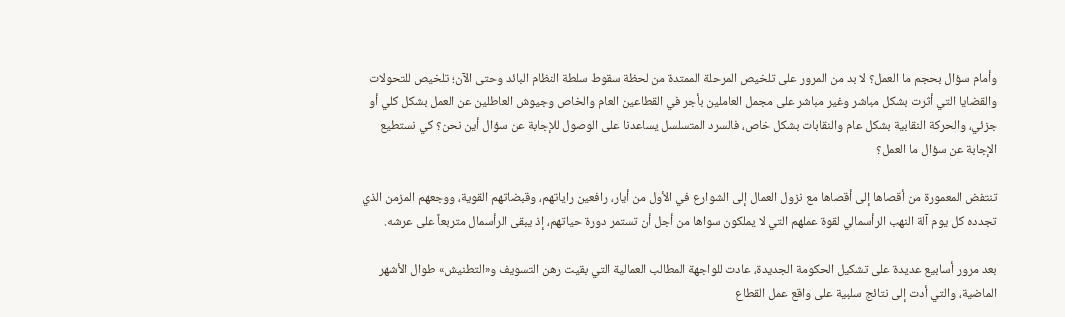وأمام سؤال بحجم ما العمل؟ لا بد من المرور على تلخيص المرحلة الممتدة من لحظة سقوط سلطة النظام البائد وحتى الآن؛ تلخيص للتحولات والقضايا التي أثرت بشكل مباشر وغير مباشر على مجمل العاملين بأجر في القطاعين العام والخاص وجيوش العاطلين عن العمل بشكل كلي أو جزئي، والحركة النقابية بشكل عام والنقابات بشكل خاص، فالسرد المتسلسل يساعدنا على الوصول للإجابة عن سؤال أين نحن؟ كي نستطيع الإجابة عن سؤال ما العمل؟

تنتفض المعمورة من أقصاها إلى أقصاها مع نزول العمال إلى الشوارع في الأول من أيار، رافعين راياتهم، وقبضاتهم القوية، ووجعهم المزمن الذي تجدده كل يوم آلة النهب الرأسمالي لقوة عملهم التي لا يملكون سواها من أجل أن تستمر دورة حياتهم، إذ يبقى الرأسمال متربعاً على عرشه.

بعد مرور أسابيع عديدة على تشكيل الحكومة الجديدة، عادت للواجهة المطالب العمالية التي بقيت رهن التسويف و«التطنيش» طوال الأشهر الماضية، والتي أدت إلى نتائج سلبية على واقع عمل القطاع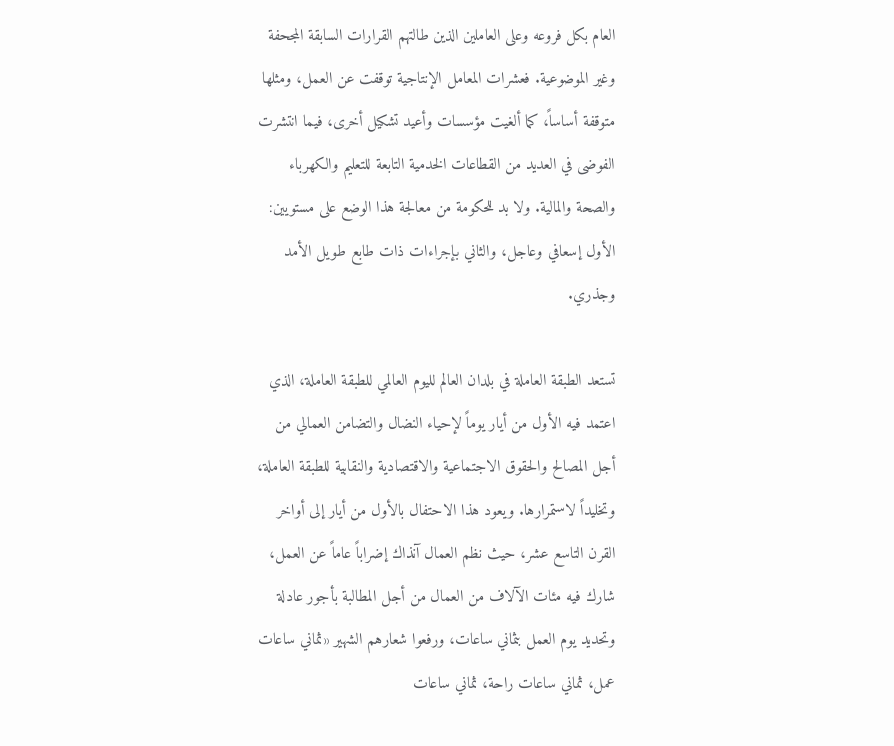العام بكل فروعه وعلى العاملين الذين طالتهم القرارات السابقة المجحفة وغير الموضوعية. فعشرات المعامل الإنتاجية توقفت عن العمل، ومثلها متوقفة أساساً، كما ألغيت مؤسسات وأعيد تشكيل أخرى، فيما انتشرت الفوضى في العديد من القطاعات الخدمية التابعة للتعليم والكهرباء والصحة والمالية. ولا بد للحكومة من معالجة هذا الوضع على مستويين: الأول إسعافي وعاجل، والثاني بإجراءات ذات طابع طويل الأمد وجذري.

تستعد الطبقة العاملة في بلدان العالم لليوم العالمي للطبقة العاملة، الذي اعتمد فيه الأول من أيار يوماً لإحياء النضال والتضامن العمالي من أجل المصالح والحقوق الاجتماعية والاقتصادية والنقابية للطبقة العاملة، وتخليداً لاستمرارها. ويعود هذا الاحتفال بالأول من أيار إلى أواخر القرن التاسع عشر، حيث نظم العمال آنذاك إضراباً عاماً عن العمل، شارك فيه مئات الآلاف من العمال من أجل المطالبة بأجور عادلة وتحديد يوم العمل بثماني ساعات، ورفعوا شعارهم الشهير «ثماني ساعات عمل، ثماني ساعات راحة، ثماني ساعات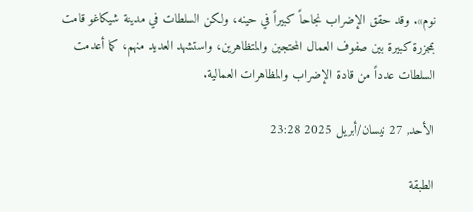نوم». وقد حقق الإضراب نجاحاً كبيراً في حينه، ولكن السلطات في مدينة شيكاغو قامت بمجزرة كبيرة بين صفوف العمال المحتجين والمتظاهرين، واستشهد العديد منهم، كما أعدمت السلطات عدداً من قادة الإضراب والمظاهرات العمالية.

الأحد, 27 نيسان/أبريل 2025 23:28

الطبقة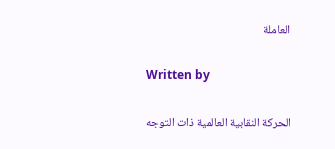العاملة

Written by

الحركة النقابية العالمية ذات التوجه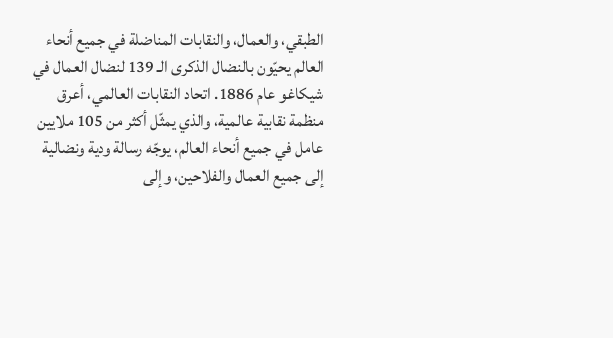الطبقي، والعمال، والنقابات المناضلة في جميع أنحاء العالم يحيّون بالنضال الذكرى الـ 139 لنضال العمال في شيكاغو عام 1886. اتحاد النقابات العالمي، أعرق منظمة نقابية عالمية، والذي يمثّل أكثر من 105 ملايين عامل في جميع أنحاء العالم، يوجّه رسالة ودية ونضالية إلى جميع العمال والفلاحين، وإلى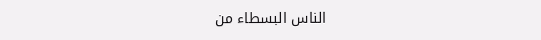الناس البسطاء من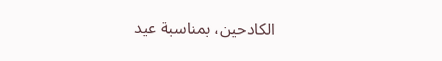الكادحين، بمناسبة عيد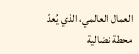العمال العالمي، الذي يُعدّ محطة نضالية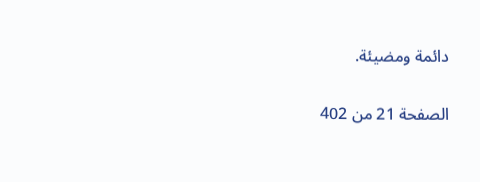دائمة ومضيئة.

الصفحة 21 من 402